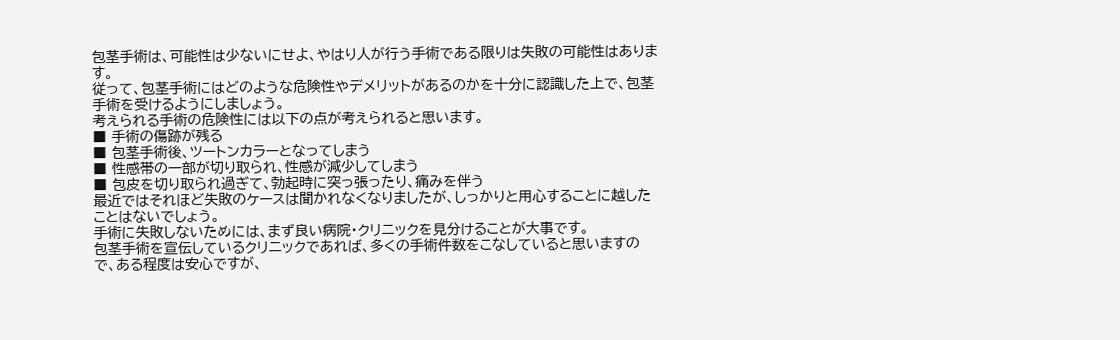包茎手術は、可能性は少ないにせよ、やはり人が行う手術である限りは失敗の可能性はあります。
従って、包茎手術にはどのような危険性やデメリットがあるのかを十分に認識した上で、包茎手術を受けるようにしましょう。
考えられる手術の危険性には以下の点が考えられると思います。
■ 手術の傷跡が残る
■ 包茎手術後、ツートンカラーとなってしまう
■ 性感帯の一部が切り取られ、性感が減少してしまう
■ 包皮を切り取られ過ぎて、勃起時に突っ張ったり、痛みを伴う
最近ではそれほど失敗のケースは聞かれなくなりましたが、しっかりと用心することに越したことはないでしょう。
手術に失敗しないためには、まず良い病院・クリニックを見分けることが大事です。
包茎手術を宣伝しているクリニックであれば、多くの手術件数をこなしていると思いますので、ある程度は安心ですが、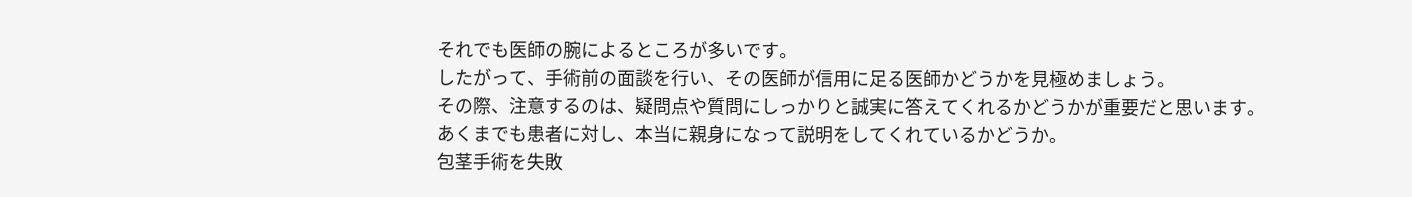それでも医師の腕によるところが多いです。
したがって、手術前の面談を行い、その医師が信用に足る医師かどうかを見極めましょう。
その際、注意するのは、疑問点や質問にしっかりと誠実に答えてくれるかどうかが重要だと思います。
あくまでも患者に対し、本当に親身になって説明をしてくれているかどうか。
包茎手術を失敗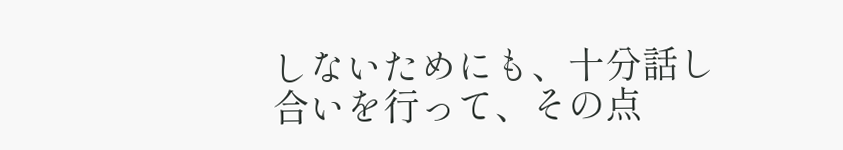しないためにも、十分話し合いを行って、その点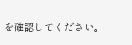を確認してください。